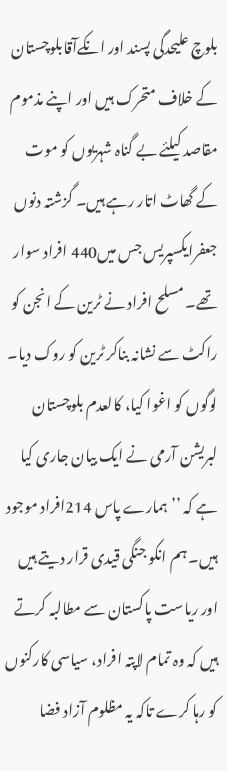بلوچ علیحدگی پسند اور انکےآقابلوچستان کے خلاف متحرک ہیں اور اپنے مذموم مقاصد کیلئے بے گناہ شہریوں کو موت کے گھاٹ اتار رہے ہیں۔ گزشتہ دنوں جعفرایکسپریس جس میں440 افراد سوار تھے۔ مسلح افراد نے ٹرین کے انجن کو راکٹ سے نشانہ بناکر ٹرین کو روک دیا۔ لوگوں کو اغوا کیا، کالعدم بلوچستان لبریشن آرمی نے ایک بیان جاری کیا ہے کہ ’’ہمارے پاس 214افراد موجود ہیں۔ ہم انکو جنگی قیدی قرار دیتے ہیں اور ریاست پاکستان سے مطالبہ کرتے ہیں کہ وہ تمام لاپتہ افراد، سیاسی کارکنوں کو رہا کرے تاکہ یہ مظلوم آزاد فضا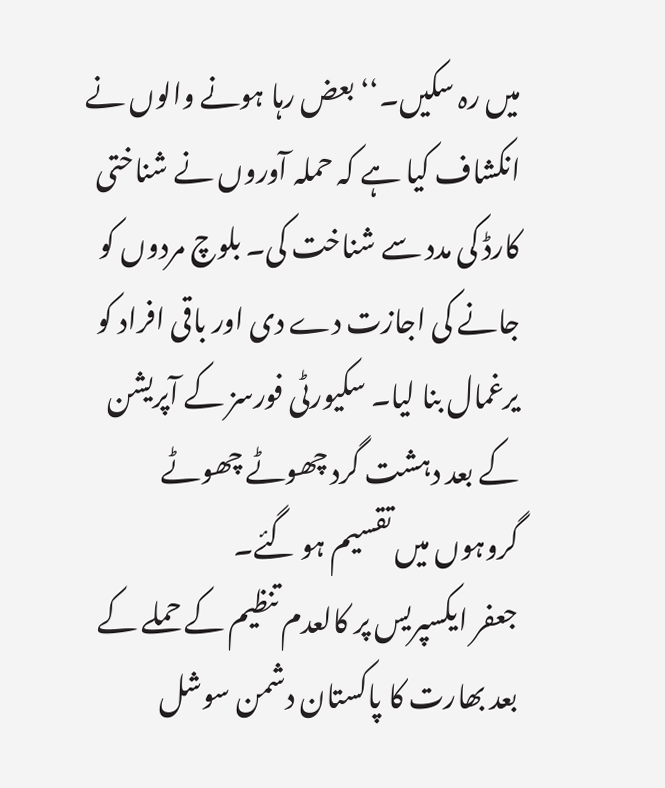میں رہ سکیں۔‘‘ بعض رہا ہونے والوں نے انکشاف کیا ہے کہ حملہ آوروں نے شناختی کارڈ کی مدد سے شناخت کی۔ بلوچ مردوں کو جانے کی اجازت دے دی اور باقی افراد کو یرغمال بنا لیا۔ سکیورٹی فورسز کے آپریشن کے بعد دہشت گرد چھوٹے چھوٹے گروہوں میں تقسیم ہو گئے۔
جعفر ایکسپریس پر کالعدم تنظیم کے حملے کے بعد بھارت کا پاکستان دشمن سوشل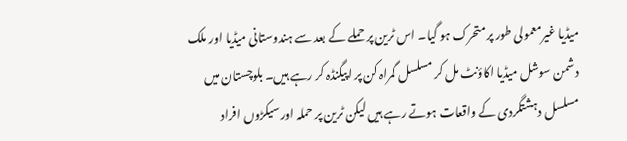میڈیا غیرمعمولی طور پر متحرک ہو گیا۔ اس ٹرین پر حملے کے بعد سے ہندوستانی میڈیا اور ملک دشمن سوشل میڈیا اکاؤنٹ مل کر مسلسل گمراہ کن پر اپیگنڈہ کر رہے ہیں۔ بلوچستان میں مسلسل دہشتگردی کے واقعات ہوتے رہے ہیں لیکن ٹرین پر حملہ اورسیکڑوں افراد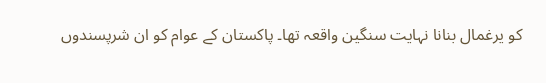کو یرغمال بنانا نہایت سنگین واقعہ تھا۔ پاکستان کے عوام کو ان شرپسندوں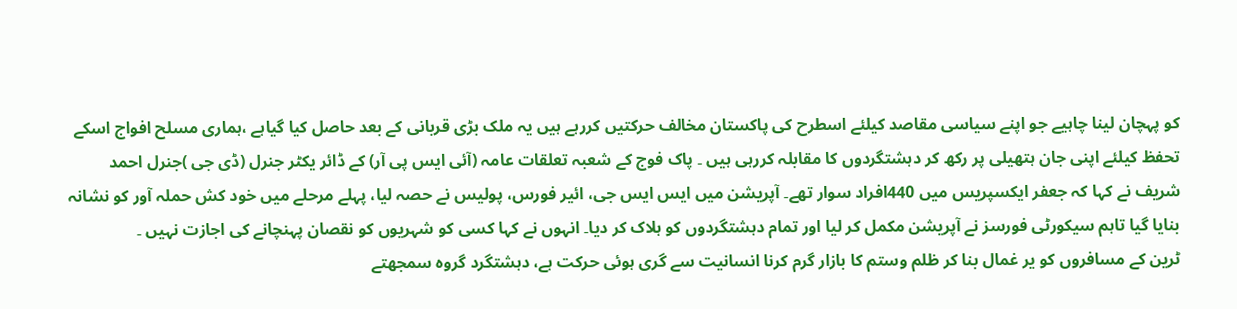کو پہچان لینا چاہیے جو اپنے سیاسی مقاصد کیلئے اسطرح کی پاکستان مخالف حرکتیں کررہے ہیں یہ ملک بڑی قربانی کے بعد حاصل کیا گیاہے ،ہماری مسلح افواج اسکے تحفظ کیلئے اپنی جان ہتھیلی پر رکھ کر دہشتگردوں کا مقابلہ کررہی ہیں ۔ پاک فوج کے شعبہ تعلقات عامہ (آئی ایس پی آر) کے ڈائر یکٹر جنرل (ڈی جی )جنرل احمد شریف نے کہا کہ جعفر ایکسپریس میں 440افراد سوار تھے۔ آپریشن میں ایس ایس جی، ائیر فورس، پولیس نے حصہ لیا، پہلے مرحلے میں خود کش حملہ آور کو نشانہ بنایا گیا تاہم سیکورٹی فورسز نے آپریشن مکمل کر لیا اور تمام دہشتگردوں کو ہلاک کر دیا۔ انہوں نے کہا کسی کو شہریوں کو نقصان پہنچانے کی اجازت نہیں ۔
ٹرین کے مسافروں کو یر غمال بنا کر ظلم وستم کا بازار گرم کرنا انسانیت سے گری ہوئی حرکت ہے، دہشتگرد گروہ سمجھتے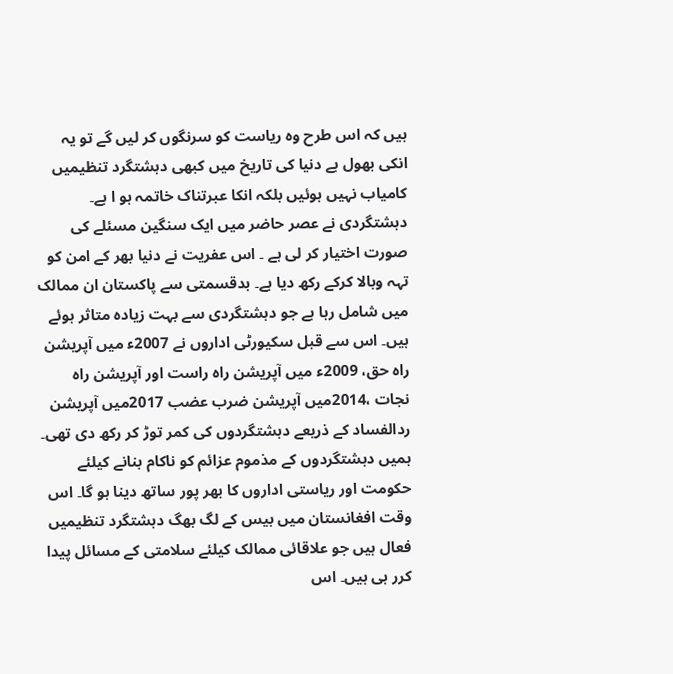ہیں کہ اس طرح وہ ریاست کو سرنگوں کر لیں گے تو یہ انکی بھول ہے دنیا کی تاریخ میں کبھی دہشتگرد تنظیمیں کامیاب نہیں ہوئیں بلکہ انکا عبرتناک خاتمہ ہو ا ہے۔ دہشتگردی نے عصر حاضر میں ایک سنگین مسئلے کی صورت اختیار کر لی ہے ۔ اس عفریت نے دنیا بھر کے امن کو تہہ وبالا کرکے رکھ دیا ہے۔ بدقسمتی سے پاکستان ان ممالک میں شامل رہا ہے جو دہشتگردی سے بہت زیادہ متاثر ہوئے ہیں۔ اس سے قبل سکیورٹی اداروں نے 2007ء میں آپریشن راہ حق، 2009ء میں آپریشن راہ راست اور آپریشن راہ نجات ،2014میں آپریشن ضرب عضب 2017میں آپریشن ردالفساد کے ذریعے دہشتگردوں کی کمر توڑ کر رکھ دی تھی۔ ہمیں دہشتگردوں کے مذموم عزائم کو ناکام بنانے کیلئے حکومت اور ریاستی اداروں کا بھر پور ساتھ دینا ہو گا۔ اس وقت افغانستان میں بیس کے لگ بھگ دہشتگرد تنظیمیں فعال ہیں جو علاقائی ممالک کیلئے سلامتی کے مسائل پیدا کرر ہی ہیں۔ اس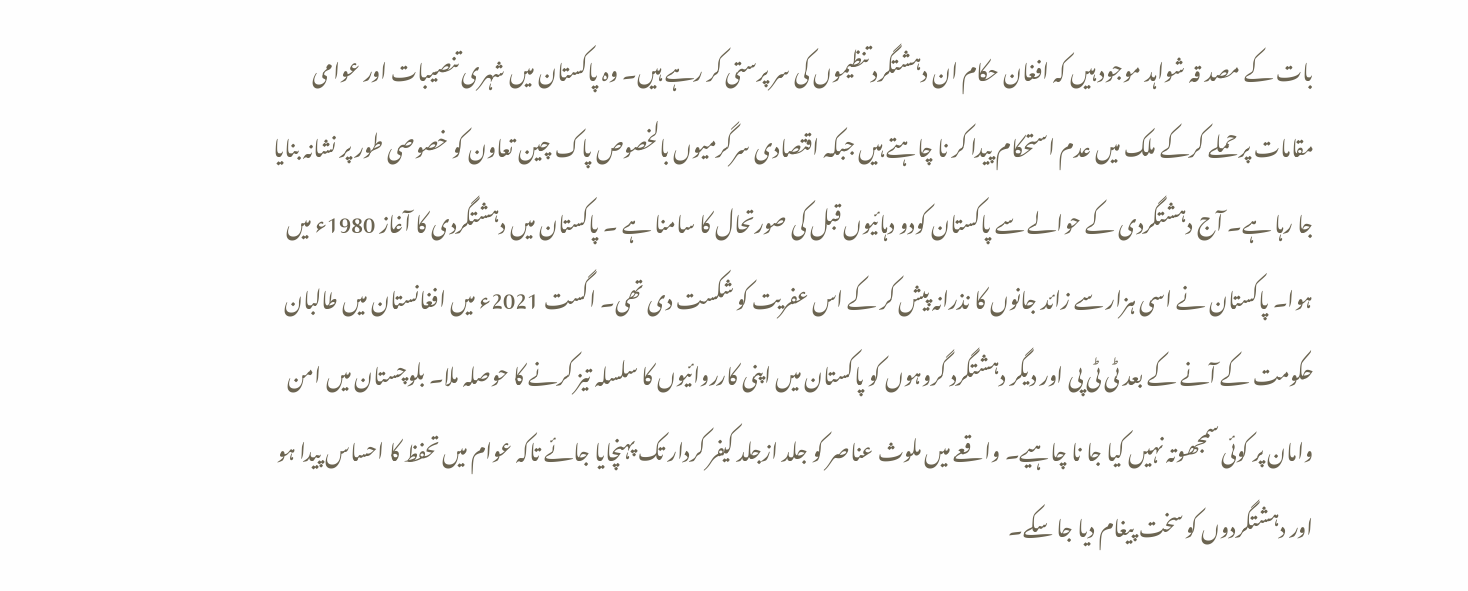بات کے مصد قہ شواہد موجود ہیں کہ افغان حکام ان دہشتگرد تنظیموں کی سر پرستی کر رہے ہیں۔ وہ پاکستان میں شہری تنصیبات اور عوامی مقامات پر حملے کرکے ملک میں عدم استحکام پیدا کر نا چاہتے ہیں جبکہ اقتصادی سرگرمیوں بالخصوص پاک چین تعاون کو خصوصی طور پر نشانہ بنایا جا رہا ہے۔ آج دہشتگردی کے حوالے سے پاکستان کودو دہائیوں قبل کی صورتحال کا سامنا ہے ۔ پاکستان میں دہشتگردی کا آغاز 1980ء میں ہوا۔ پاکستان نے اسی ہزار سے زائد جانوں کا نذرانہ پیش کر کے اس عفریت کو شکست دی تھی۔ اگست 2021ء میں افغانستان میں طالبان حکومت کے آنے کے بعد ٹی ٹی پی اور دیگر دہشتگرد گروہوں کو پاکستان میں اپنی کارروائیوں کا سلسلہ تیز کرنے کا حوصلہ ملا۔ بلوچستان میں امن وامان پر کوئی سمجھوتہ نہیں کیا جا نا چاہیے۔ واقعے میں ملوث عناصر کو جلد ازجلد کیفر کردار تک پہنچایا جائے تاکہ عوام میں تحفظ کا احساس پیدا ہو اور دہشتگردوں کو سخت پیغام دیا جا سکے۔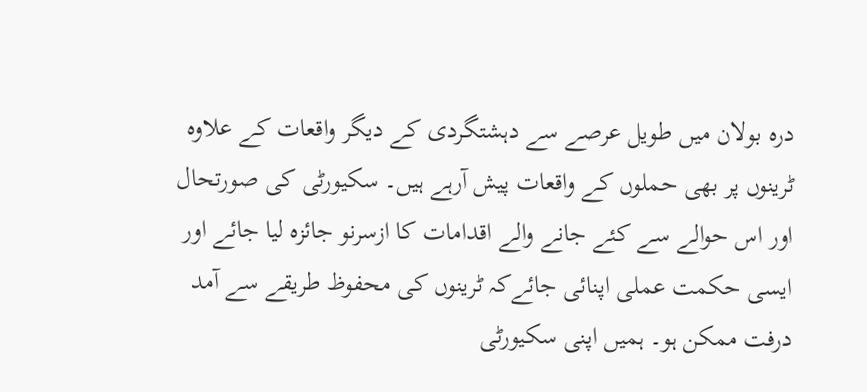درہ بولان میں طویل عرصے سے دہشتگردی کے دیگر واقعات کے علاوہ ٹرینوں پر بھی حملوں کے واقعات پیش آرہے ہیں۔ سکیورٹی کی صورتحال اور اس حوالے سے کئے جانے والے اقدامات کا ازسرنو جائزہ لیا جائے اور ایسی حکمت عملی اپنائی جائےکہ ٹرینوں کی محفوظ طریقے سے آمد درفت ممکن ہو۔ ہمیں اپنی سکیورٹی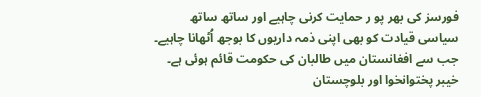فورسز کی بھر پو ر حمایت کرنی چاہیے اور ساتھ ساتھ سیاسی قیادت کو بھی اپنی ذمہ داریوں کا بوجھ اُٹھانا چاہیے۔ جب سے افغانستان میں طالبان کی حکومت قائم ہوئی ہے۔ خیبر پختوانخوا اور بلوچستان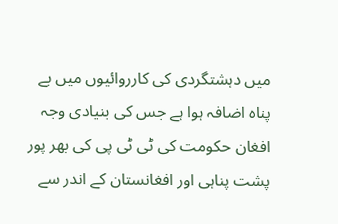میں دہشتگردی کی کارروائیوں میں بے پناہ اضافہ ہوا ہے جس کی بنیادی وجہ افغان حکومت کی ٹی ٹی پی کی بھر پور پشت پناہی اور افغانستان کے اندر سے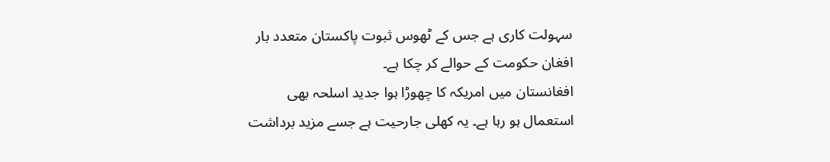سہولت کاری ہے جس کے ٹھوس ثبوت پاکستان متعدد بار افغان حکومت کے حوالے کر چکا ہے۔
افغانستان میں امریکہ کا چھوڑا ہوا جدید اسلحہ بھی استعمال ہو رہا ہے۔ یہ کھلی جارحیت ہے جسے مزید برداشت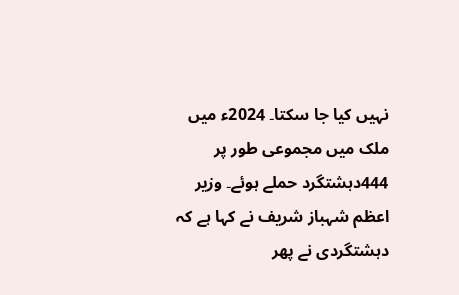نہیں کیا جا سکتا۔ 2024ء میں ملک میں مجموعی طور پر 444دہشتگرد حملے ہوئے۔ وزیر اعظم شہباز شریف نے کہا ہے کہ دہشتگردی نے پھر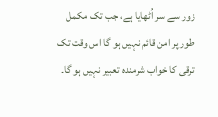زور سے سر اُٹھایا ہے، جب تک مکمل طور پر امن قائم نہیں ہو گا اس وقت تک ترقی کا خواب شرمندہ تعبیر نہیں ہو گا۔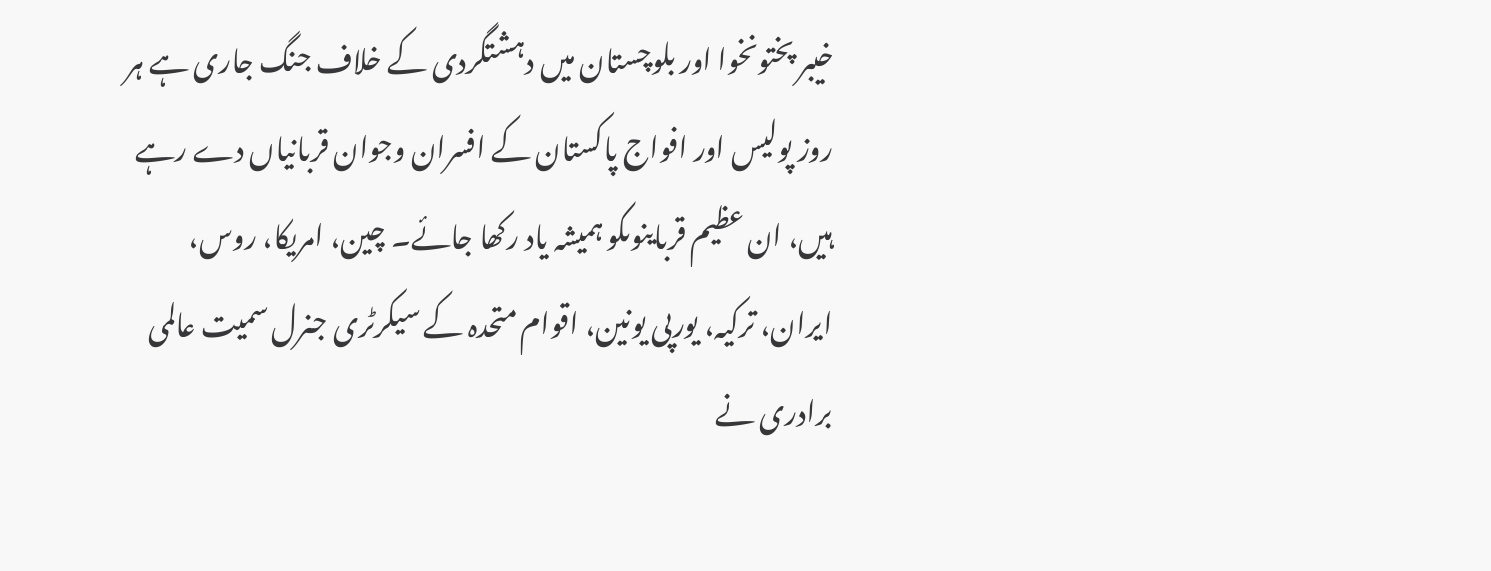خیبر پختونخوا اور بلوچستان میں دہشتگردی کے خلاف جنگ جاری ہے ہر روز پولیس اور افواج پاکستان کے افسران وجوان قربانیاں دے رہے ہیں، ان عظیم قرباینوںکو ہمیشہ یاد رکھا جائے۔ چین، امریکا، روس، ایران، ترکیہ، یورپی یونین، اقوام متحدہ کے سیکرٹری جنرل سمیت عالمی برادری نے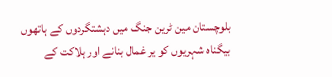بلوچستان مین ٹرین جنگ میں دہشتگردوں کے ہاتھوں بیگناہ شہریوں کو یر غمال بنانے اور ہلاکت کے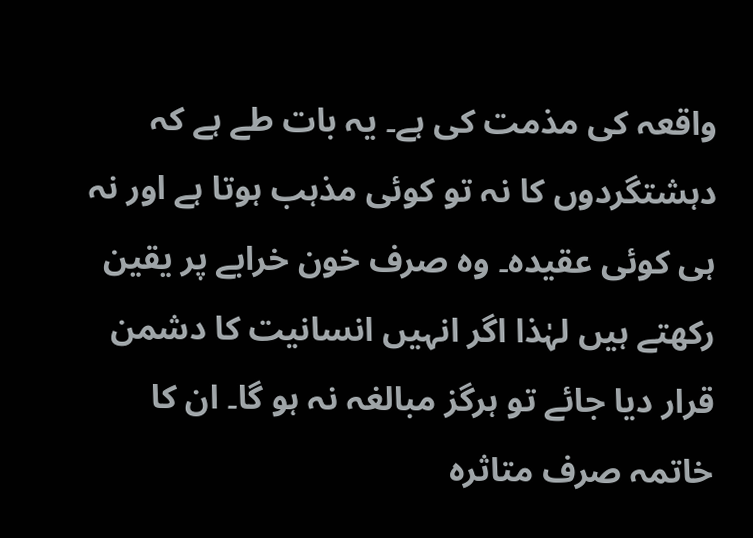واقعہ کی مذمت کی ہے۔ یہ بات طے ہے کہ دہشتگردوں کا نہ تو کوئی مذہب ہوتا ہے اور نہ ہی کوئی عقیدہ۔ وہ صرف خون خرابے پر یقین رکھتے ہیں لہٰذا اگر انہیں انسانیت کا دشمن قرار دیا جائے تو ہرگز مبالغہ نہ ہو گا۔ ان کا خاتمہ صرف متاثرہ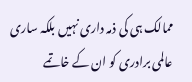ممالک ہی کی ذمہ داری نہیں بلکہ ساری عالمی برادری کو ان کے خاتمے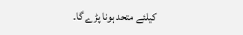کیلئے متحد ہونا پڑے گا۔